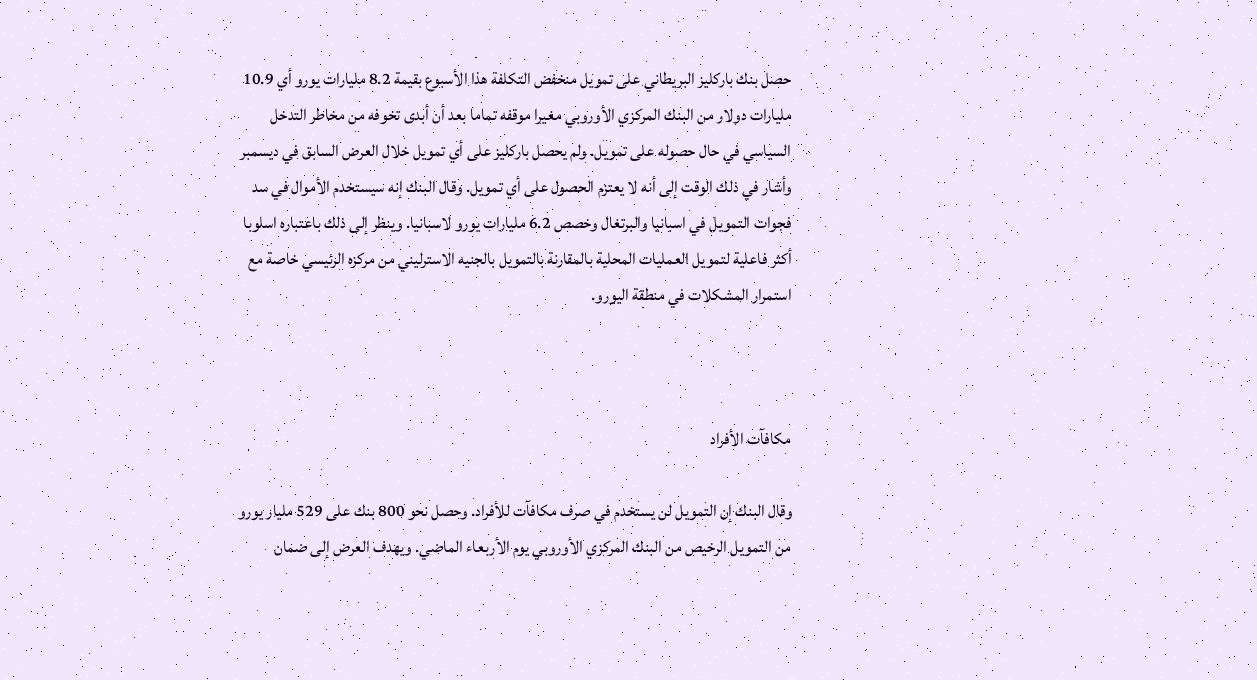حصل بنك باركليز البريطاني على تمويل منخفض التكلفة هذا الأسبوع بقيمة 8.2 مليارات يورو أي 10.9 مليارات دولار من البنك المركزي الأوروبي مغيرا موقفه تماما بعد أن أبدى تخوفه من مخاطر التدخل السياسي في حال حصوله على تمويل. ولم يحصل باركليز على أي تمويل خلال العرض السابق في ديسمبر وأشار في ذلك الوقت إلى أنه لا يعتزم الحصول على أي تمويل. وقال البنك إنه سيستخدم الأموال في سد فجوات التمويل في اسبانيا والبرتغال وخصص 6.2 مليارات يورو لاسبانيا. وينظر إلى ذلك باعتباره اسلوبا أكثر فاعلية لتمويل العمليات المحلية بالمقارنة بالتمويل بالجنيه الاسترليني من مركزه الرئيسي خاصة مع استمرار المشكلات في منطقة اليورو.



مكافآت الأفراد

وقال البنك إن التمويل لن يستخدم في صرف مكافآت للأفراد. وحصل نحو 800 بنك على 529 مليار يورو من التمويل الرخيص من البنك المركزي الأوروبي يوم الأربعاء الماضي. ويهدف العرض إلى ضمان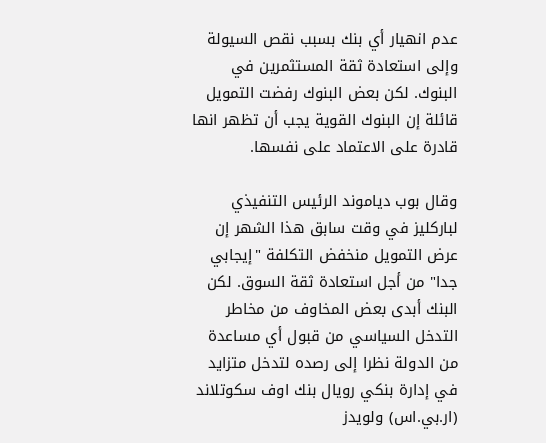عدم انهيار أي بنك بسبب نقص السيولة وإلى استعادة ثقة المستثمرين في البنوك. لكن بعض البنوك رفضت التمويل قائلة إن البنوك القوية يجب أن تظهر انها قادرة على الاعتماد على نفسها.

وقال بوب دياموند الرئيس التنفيذي لباركليز في وقت سابق هذا الشهر إن عرض التمويل منخفض التكلفة "إيجابي جدا" من أجل استعادة ثقة السوق. لكن البنك أبدى بعض المخاوف من مخاطر التدخل السياسي من قبول أي مساعدة من الدولة نظرا إلى رصده لتدخل متزايد في إدارة بنكي رويال بنك اوف سكوتلاند (ار.بي.اس) ولويدز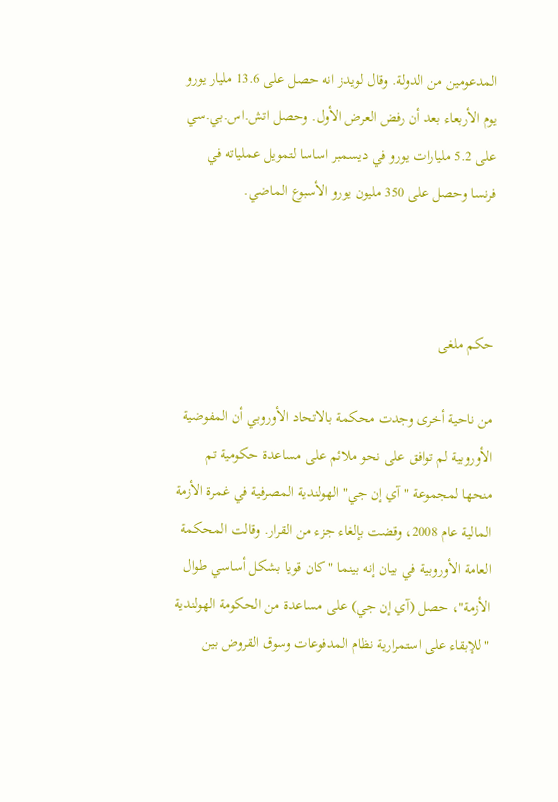المدعومين من الدولة. وقال لويدز انه حصل على 13.6 مليار يورو يوم الأربعاء بعد أن رفض العرض الأول. وحصل اتش.اس.بي.سي على 5.2 مليارات يورو في ديسمبر اساسا لتمويل عملياته في فرنسا وحصل على 350 مليون يورو الأسبوع الماضي.



حكم ملغى

من ناحية أخرى وجدت محكمة بالاتحاد الأوروبي أن المفوضية الأوروبية لم توافق على نحو ملائم على مساعدة حكومية تم منحها لمجموعة "آي إن جي" الهولندية المصرفية في غمرة الأزمة المالية عام 2008، وقضت بإلغاء جزء من القرار. وقالت المحكمة العامة الأوروبية في بيان إنه بينما "كان قويا بشكل أساسي طوال الأزمة"، حصل (آي إن جي) على مساعدة من الحكومة الهولندية "للإبقاء على استمرارية نظام المدفوعات وسوق القروض بين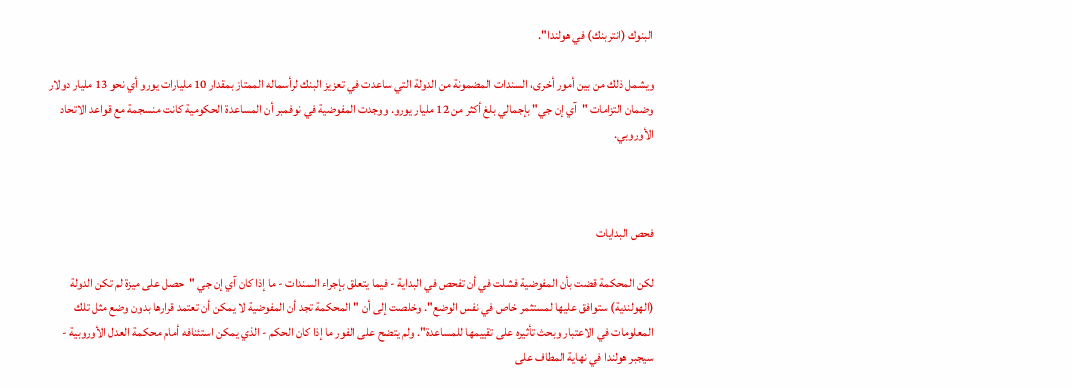البنوك (انتربنك) في هولندا".

ويشمل ذلك من بين أمور أخرى، السندات المضمونة من الدولة التي ساعدت في تعزيز البنك لرأسماله الممتاز بمقدار 10 مليارات يورو أي نحو 13 مليار دولار وضمان التزامات "آي إن جي" بإجمالي بلغ أكثر من 12 مليار يورو. ووجدت المفوضية في نوفمبر أن المساعدة الحكومية كانت منسجمة مع قواعد الاتحاد الأوروبي.



فحص البدايات

لكن المحكمة قضت بأن المفوضية فشلت في أن تفحص في البداية - فيما يتعلق بإجراء السندات - ما إذا كان آي إن جي "حصل على ميزة لم تكن الدولة (الهولندية) ستوافق عليها لمستثمر خاص في نفس الوضع". وخلصت إلى أن "المحكمة تجد أن المفوضية لا يمكن أن تعتمد قرارها بدون وضع مثل تلك المعلومات في الاعتبار وبحث تأثيره على تقييمها للمساعدة". ولم يتضح على الفور ما إذا كان الحكم - الذي يمكن استئنافه أمام محكمة العدل الأوروبية - سيجبر هولندا في نهاية المطاف على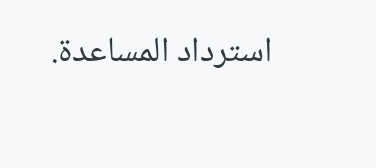استرداد المساعدة.